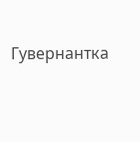Гувернантка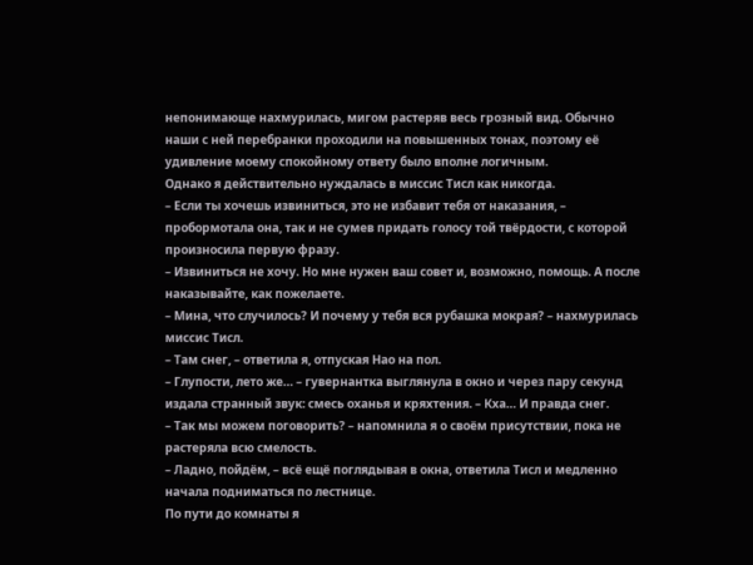непонимающе нахмурилась, мигом растеряв весь грозный вид. Обычно наши с ней перебранки проходили на повышенных тонах, поэтому её удивление моему спокойному ответу было вполне логичным.
Однако я действительно нуждалась в миссис Тисл как никогда.
– Если ты хочешь извиниться, это не избавит тебя от наказания, – пробормотала она, так и не сумев придать голосу той твёрдости, с которой произносила первую фразу.
– Извиниться не хочу. Но мне нужен ваш совет и, возможно, помощь. А после наказывайте, как пожелаете.
– Мина, что случилось? И почему у тебя вся рубашка мокрая? – нахмурилась миссис Тисл.
– Там снег, – ответила я, отпуская Нао на пол.
– Глупости, лето же… – гувернантка выглянула в окно и через пару секунд издала странный звук: смесь оханья и кряхтения. – Кха… И правда снег.
– Так мы можем поговорить? – напомнила я о своём присутствии, пока не растеряла всю смелость.
– Ладно, пойдём, – всё ещё поглядывая в окна, ответила Тисл и медленно начала подниматься по лестнице.
По пути до комнаты я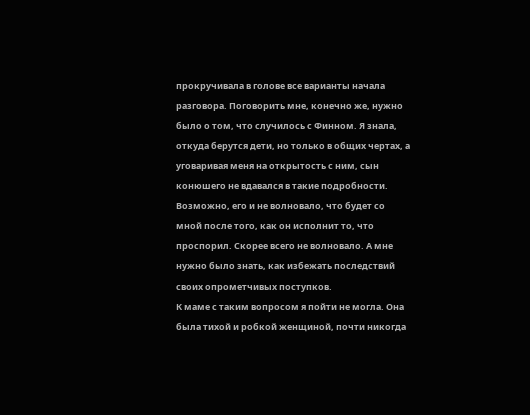прокручивала в голове все варианты начала разговора. Поговорить мне, конечно же, нужно было о том, что случилось с Финном. Я знала, откуда берутся дети, но только в общих чертах, а уговаривая меня на открытость с ним, сын конюшего не вдавался в такие подробности. Возможно, его и не волновало, что будет со мной после того, как он исполнит то, что проспорил. Скорее всего не волновало. А мне нужно было знать, как избежать последствий своих опрометчивых поступков.
К маме с таким вопросом я пойти не могла. Она была тихой и робкой женщиной, почти никогда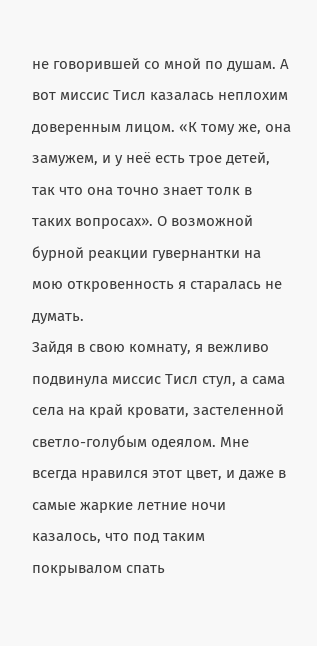не говорившей со мной по душам. А вот миссис Тисл казалась неплохим доверенным лицом. «К тому же, она замужем, и у неё есть трое детей, так что она точно знает толк в таких вопросах». О возможной бурной реакции гувернантки на мою откровенность я старалась не думать.
Зайдя в свою комнату, я вежливо подвинула миссис Тисл стул, а сама села на край кровати, застеленной светло-голубым одеялом. Мне всегда нравился этот цвет, и даже в самые жаркие летние ночи казалось, что под таким покрывалом спать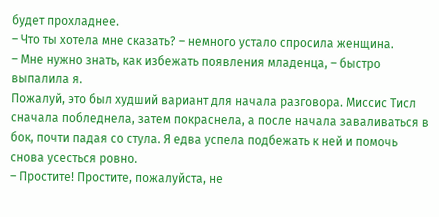будет прохладнее.
– Что ты хотела мне сказать? – немного устало спросила женщина.
– Мне нужно знать, как избежать появления младенца, – быстро выпалила я.
Пожалуй, это был худший вариант для начала разговора. Миссис Тисл сначала побледнела, затем покраснела, а после начала заваливаться в бок, почти падая со стула. Я едва успела подбежать к ней и помочь снова усесться ровно.
– Простите! Простите, пожалуйста, не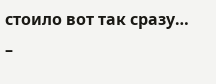стоило вот так сразу…
–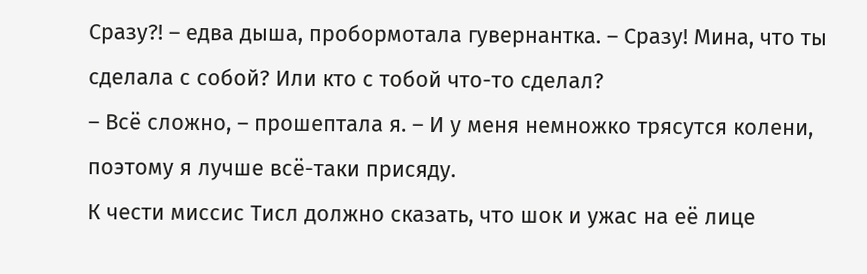Сразу?! – едва дыша, пробормотала гувернантка. – Сразу! Мина, что ты сделала с собой? Или кто с тобой что-то сделал?
– Всё сложно, – прошептала я. – И у меня немножко трясутся колени, поэтому я лучше всё-таки присяду.
К чести миссис Тисл должно сказать, что шок и ужас на её лице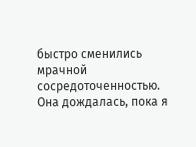быстро сменились мрачной сосредоточенностью. Она дождалась, пока я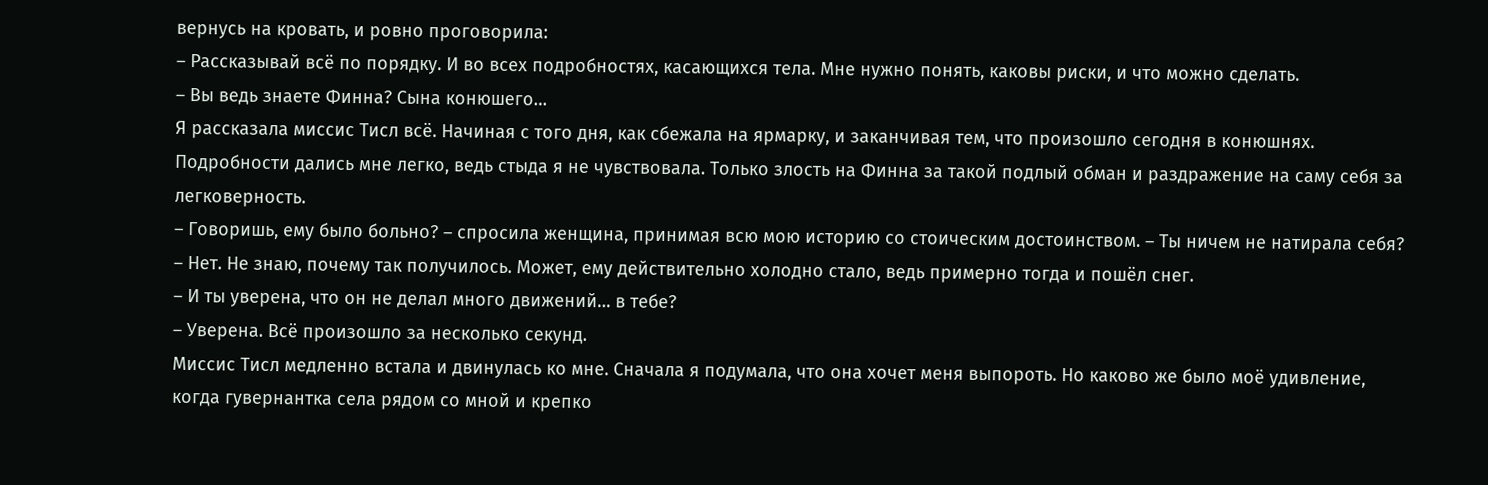вернусь на кровать, и ровно проговорила:
– Рассказывай всё по порядку. И во всех подробностях, касающихся тела. Мне нужно понять, каковы риски, и что можно сделать.
– Вы ведь знаете Финна? Сына конюшего…
Я рассказала миссис Тисл всё. Начиная с того дня, как сбежала на ярмарку, и заканчивая тем, что произошло сегодня в конюшнях. Подробности дались мне легко, ведь стыда я не чувствовала. Только злость на Финна за такой подлый обман и раздражение на саму себя за легковерность.
– Говоришь, ему было больно? – спросила женщина, принимая всю мою историю со стоическим достоинством. – Ты ничем не натирала себя?
– Нет. Не знаю, почему так получилось. Может, ему действительно холодно стало, ведь примерно тогда и пошёл снег.
– И ты уверена, что он не делал много движений… в тебе?
– Уверена. Всё произошло за несколько секунд.
Миссис Тисл медленно встала и двинулась ко мне. Сначала я подумала, что она хочет меня выпороть. Но каково же было моё удивление, когда гувернантка села рядом со мной и крепко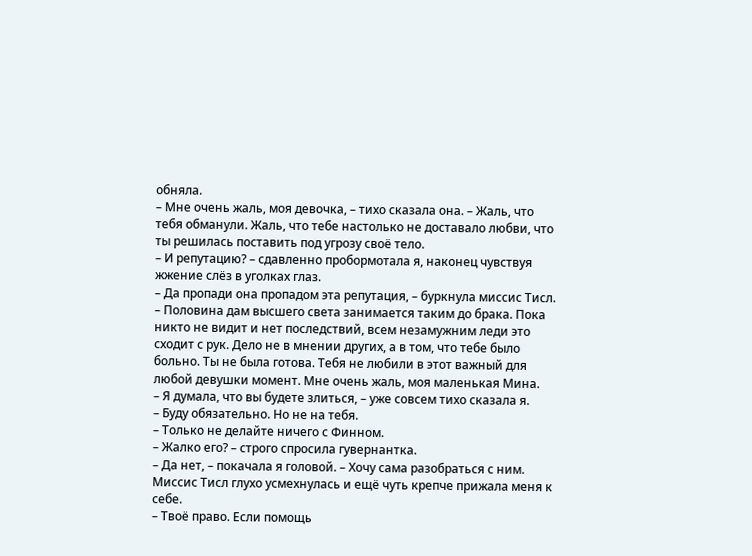обняла.
– Мне очень жаль, моя девочка, – тихо сказала она. – Жаль, что тебя обманули. Жаль, что тебе настолько не доставало любви, что ты решилась поставить под угрозу своё тело.
– И репутацию? – сдавленно пробормотала я, наконец чувствуя жжение слёз в уголках глаз.
– Да пропади она пропадом эта репутация, – буркнула миссис Тисл. – Половина дам высшего света занимается таким до брака. Пока никто не видит и нет последствий, всем незамужним леди это сходит с рук. Дело не в мнении других, а в том, что тебе было больно. Ты не была готова. Тебя не любили в этот важный для любой девушки момент. Мне очень жаль, моя маленькая Мина.
– Я думала, что вы будете злиться, – уже совсем тихо сказала я.
– Буду обязательно. Но не на тебя.
– Только не делайте ничего с Финном.
– Жалко его? – строго спросила гувернантка.
– Да нет, – покачала я головой. – Хочу сама разобраться с ним.
Миссис Тисл глухо усмехнулась и ещё чуть крепче прижала меня к себе.
– Твоё право. Если помощь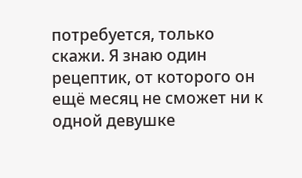потребуется, только скажи. Я знаю один рецептик, от которого он ещё месяц не сможет ни к одной девушке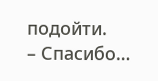подойти.
– Спасибо…